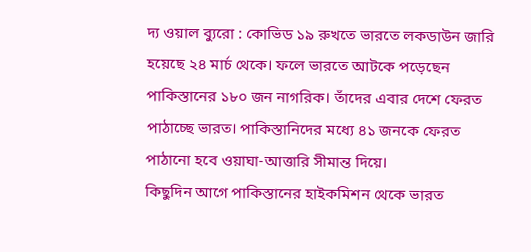দ্য ওয়াল ব্যুরো : কোভিড ১৯ রুখতে ভারতে লকডাউন জারি হয়েছে ২৪ মার্চ থেকে। ফলে ভারতে আটকে পড়েছেন পাকিস্তানের ১৮০ জন নাগরিক। তাঁদের এবার দেশে ফেরত পাঠাচ্ছে ভারত। পাকিস্তানিদের মধ্যে ৪১ জনকে ফেরত পাঠানো হবে ওয়াঘা-আত্তারি সীমান্ত দিয়ে।
কিছুদিন আগে পাকিস্তানের হাইকমিশন থেকে ভারত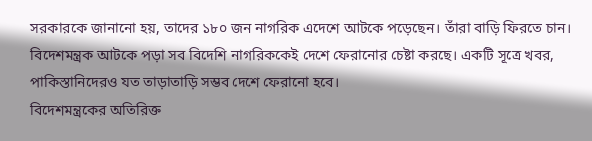সরকারকে জানানো হয়, তাদের ১৮০ জন নাগরিক এদেশে আটকে পড়েছেন। তাঁরা বাড়ি ফিরতে চান। বিদেশমন্ত্রক আটকে পড়া সব বিদেশি নাগরিককেই দেশে ফেরানোর চেষ্টা করছে। একটি সূত্রে খবর, পাকিস্তানিদেরও যত তাড়াতাড়ি সম্ভব দেশে ফেরানো হবে।
বিদেশমন্ত্রকের অতিরিক্ত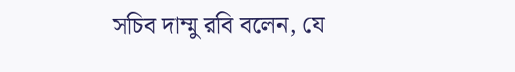সচিব দাম্মু রবি বলেন, যে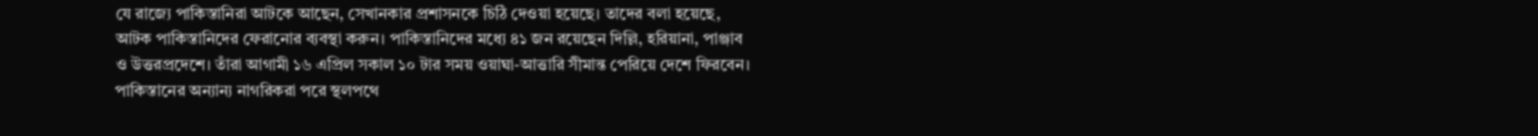যে রাজ্যে পাকিস্তানিরা আটকে আছেন, সেখানকার প্রশাসনকে চিঠি দেওয়া হয়েছে। তাদের বলা হয়েছে, আটক পাকিস্তানিদের ফেরানোর ব্যবস্থা করুন। পাকিস্তানিদের মধ্যে ৪১ জন রয়েছেন দিল্লি, হরিয়ানা, পাঞ্জাব ও উত্তরপ্রদেশে। তাঁরা আগামী ১৬ এপ্রিল সকাল ১০ টার সময় ওয়াঘা-আত্তারি সীমান্ত পেরিয়ে দেশে ফিরবেন। পাকিস্তানের অন্যান্য নাগরিকরা পরে স্থলপথে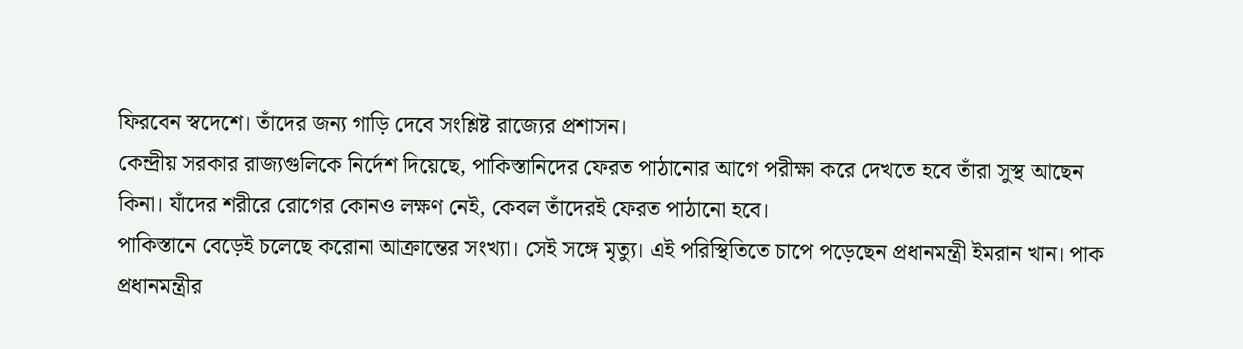ফিরবেন স্বদেশে। তাঁদের জন্য গাড়ি দেবে সংশ্লিষ্ট রাজ্যের প্রশাসন।
কেন্দ্রীয় সরকার রাজ্যগুলিকে নির্দেশ দিয়েছে, পাকিস্তানিদের ফেরত পাঠানোর আগে পরীক্ষা করে দেখতে হবে তাঁরা সুস্থ আছেন কিনা। যাঁদের শরীরে রোগের কোনও লক্ষণ নেই, কেবল তাঁদেরই ফেরত পাঠানো হবে।
পাকিস্তানে বেড়েই চলেছে করোনা আক্রান্তের সংখ্যা। সেই সঙ্গে মৃত্যু। এই পরিস্থিতিতে চাপে পড়েছেন প্রধানমন্ত্রী ইমরান খান। পাক প্রধানমন্ত্রীর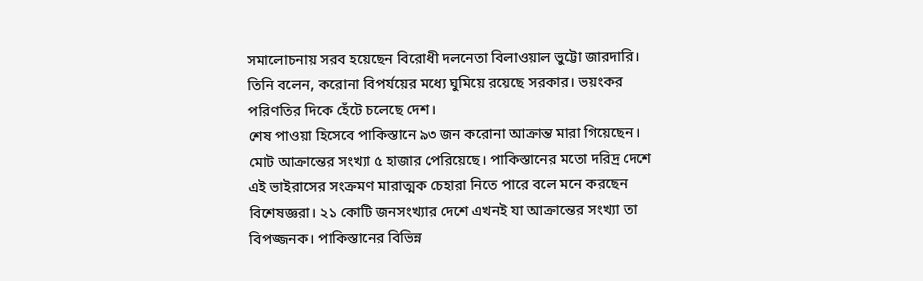সমালোচনায় সরব হয়েছেন বিরোধী দলনেতা বিলাওয়াল ভুট্টো জারদারি। তিনি বলেন, করোনা বিপর্যয়ের মধ্যে ঘুমিয়ে রয়েছে সরকার। ভয়ংকর পরিণতির দিকে হেঁটে চলেছে দেশ।
শেষ পাওয়া হিসেবে পাকিস্তানে ৯৩ জন করোনা আক্রান্ত মারা গিয়েছেন। মোট আক্রান্তের সংখ্যা ৫ হাজার পেরিয়েছে। পাকিস্তানের মতো দরিদ্র দেশে এই ভাইরাসের সংক্রমণ মারাত্মক চেহারা নিতে পারে বলে মনে করছেন বিশেষজ্ঞরা। ২১ কোটি জনসংখ্যার দেশে এখনই যা আক্রান্তের সংখ্যা তা বিপজ্জনক। পাকিস্তানের বিভিন্ন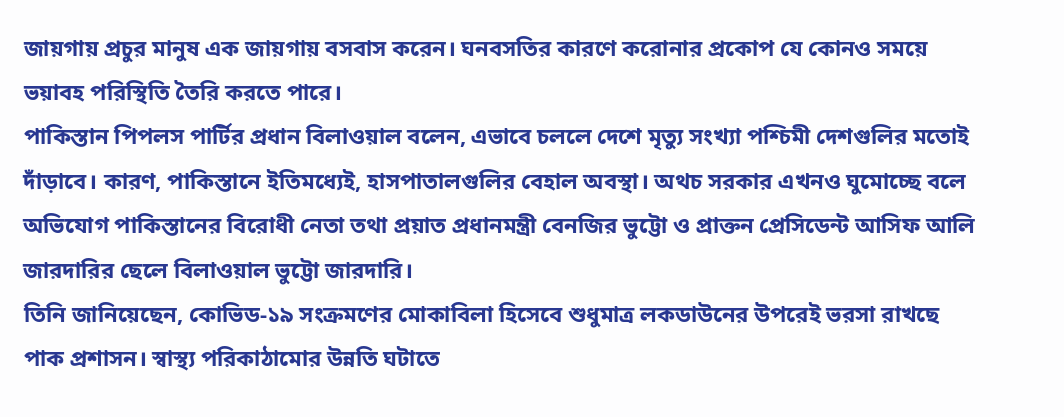জায়গায় প্রচুর মানুষ এক জায়গায় বসবাস করেন। ঘনবসতির কারণে করোনার প্রকোপ যে কোনও সময়ে ভয়াবহ পরিস্থিতি তৈরি করতে পারে।
পাকিস্তান পিপলস পার্টির প্রধান বিলাওয়াল বলেন, এভাবে চললে দেশে মৃত্যু সংখ্যা পশ্চিমী দেশগুলির মতোই দাঁড়াবে। কারণ, পাকিস্তানে ইতিমধ্যেই, হাসপাতালগুলির বেহাল অবস্থা। অথচ সরকার এখনও ঘুমোচ্ছে বলে অভিযোগ পাকিস্তানের বিরোধী নেতা তথা প্রয়াত প্রধানমন্ত্রী বেনজির ভুট্টো ও প্রাক্তন প্রেসিডেন্ট আসিফ আলি জারদারির ছেলে বিলাওয়াল ভুট্টো জারদারি।
তিনি জানিয়েছেন, কোভিড-১৯ সংক্রমণের মোকাবিলা হিসেবে শুধুমাত্র লকডাউনের উপরেই ভরসা রাখছে পাক প্রশাসন। স্বাস্থ্য পরিকাঠামোর উন্নতি ঘটাতে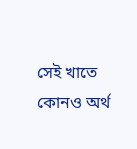সেই খাতে কোনও অর্থ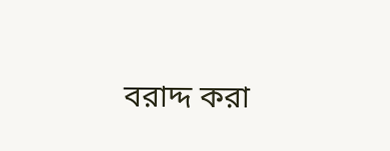বরাদ্দ করা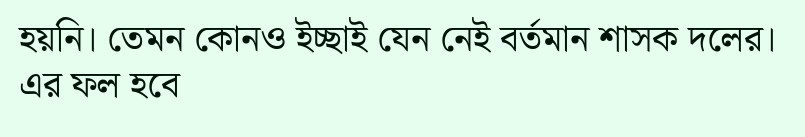হয়নি। তেমন কোনও ইচ্ছাই যেন নেই বর্তমান শাসক দলের। এর ফল হবে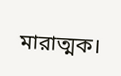মারাত্মক।